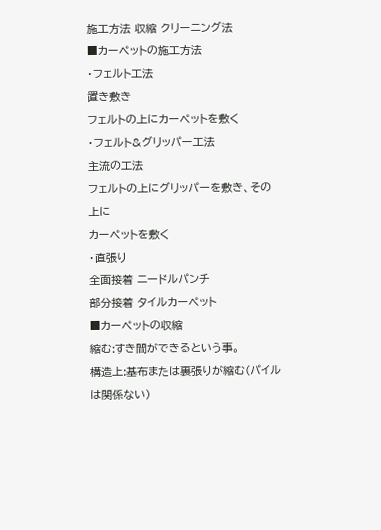施工方法 収縮 クリーニング法
■カーペットの施工方法
・フェルト工法
置き敷き
フェルトの上にカーペットを敷く
・フェルト&グリッパー工法
主流の工法
フェルトの上にグリッパーを敷き、その上に
カーペットを敷く
・直張り
全面接着 ニードルパンチ
部分接着 タイルカーペット
■カーペットの収縮
縮む:すき間ができるという事。
構造上:基布または裏張りが縮む(パイルは関係ない)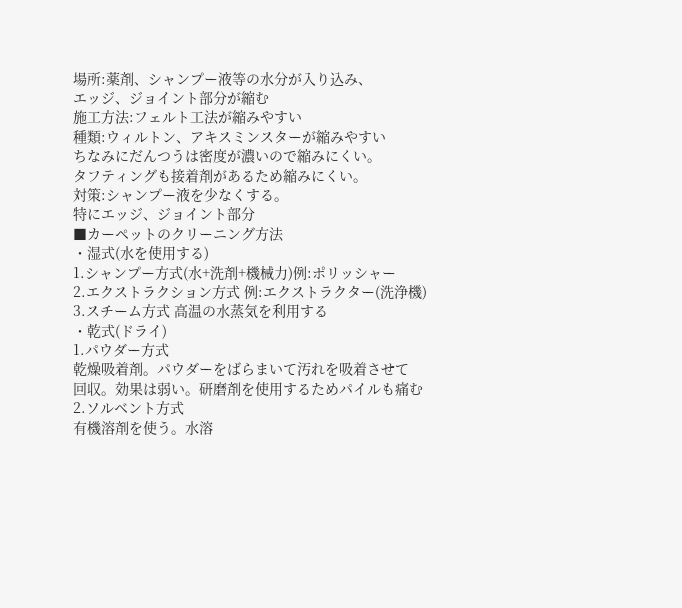場所:薬剤、シャンプー液等の水分が入り込み、
エッジ、ジョイント部分が縮む
施工方法:フェルト工法が縮みやすい
種類:ウィルトン、アキスミンスターが縮みやすい
ちなみにだんつうは密度が濃いので縮みにくい。
タフティングも接着剤があるため縮みにくい。
対策:シャンプー液を少なくする。
特にエッジ、ジョイント部分
■カーペットのクリーニング方法
・湿式(水を使用する)
1.シャンプー方式(水+洗剤+機械力)例:ポリッシャー
2.エクストラクション方式 例:エクストラクター(洗浄機)
3.スチーム方式 高温の水蒸気を利用する
・乾式(ドライ)
1.パウダー方式
乾燥吸着剤。パウダーをばらまいて汚れを吸着させて
回収。効果は弱い。研磨剤を使用するためパイルも痛む
2.ソルベント方式
有機溶剤を使う。水溶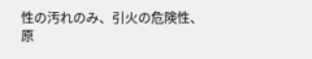性の汚れのみ、引火の危険性、
原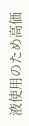液使用のため高価